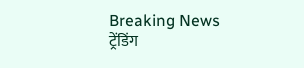Breaking News
ट्रेंडिंग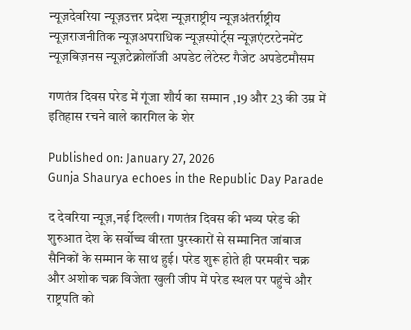न्यूज़देवरिया न्यूज़उत्तर प्रदेश न्यूज़राष्ट्रीय न्यूज़अंतर्राष्ट्रीय न्यूज़राजनीतिक न्यूज़अपराधिक न्यूज़स्पोर्ट्स न्यूज़एंटरटेनमेंट न्यूज़बिज़नस न्यूज़टेक्नोलॉजी अपडेट लेटेस्ट गैजेट अपडेटमौसम

गणतंत्र दिवस परेड में गूंजा शौर्य का सम्मान ,19 और 23 की उम्र में इतिहास रचने वाले कारगिल के शेर

Published on: January 27, 2026
Gunja Shaurya echoes in the Republic Day Parade

द देवरिया न्यूज़,नई दिल्ली। गणतंत्र दिवस की भव्य परेड की शुरुआत देश के सर्वोच्च वीरता पुरस्कारों से सम्मानित जांबाज सैनिकों के सम्मान के साथ हुई। परेड शुरू होते ही परमवीर चक्र और अशोक चक्र विजेता खुली जीप में परेड स्थल पर पहुंचे और राष्ट्रपति को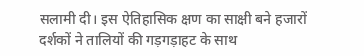सलामी दी। इस ऐतिहासिक क्षण का साक्षी बने हजारों दर्शकों ने तालियों की गड़गड़ाहट के साथ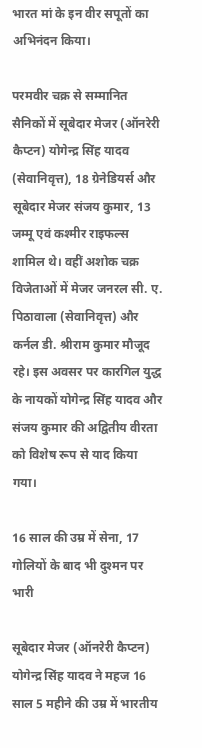भारत मां के इन वीर सपूतों का अभिनंदन किया।

परमवीर चक्र से सम्मानित सैनिकों में सूबेदार मेजर (ऑनरेरी कैप्टन) योगेन्द्र सिंह यादव (सेवानिवृत्त), 18 ग्रेनेडियर्स और सूबेदार मेजर संजय कुमार, 13 जम्मू एवं कश्मीर राइफल्स शामिल थे। वहीं अशोक चक्र विजेताओं में मेजर जनरल सी. ए. पिठावाला (सेवानिवृत्त) और कर्नल डी. श्रीराम कुमार मौजूद रहे। इस अवसर पर कारगिल युद्ध के नायकों योगेन्द्र सिंह यादव और संजय कुमार की अद्वितीय वीरता को विशेष रूप से याद किया गया।

16 साल की उम्र में सेना, 17 गोलियों के बाद भी दुश्मन पर भारी

सूबेदार मेजर (ऑनरेरी कैप्टन) योगेन्द्र सिंह यादव ने महज 16 साल 5 महीने की उम्र में भारतीय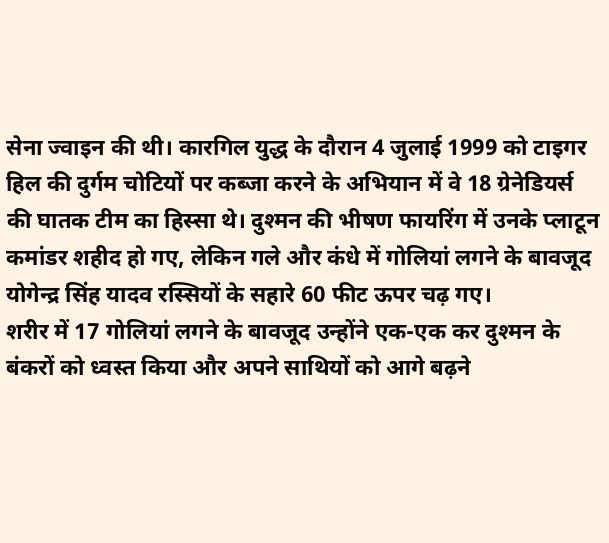सेना ज्वाइन की थी। कारगिल युद्ध के दौरान 4 जुलाई 1999 को टाइगर हिल की दुर्गम चोटियों पर कब्जा करने के अभियान में वे 18 ग्रेनेडियर्स की घातक टीम का हिस्सा थे। दुश्मन की भीषण फायरिंग में उनके प्लाटून कमांडर शहीद हो गए, लेकिन गले और कंधे में गोलियां लगने के बावजूद योगेन्द्र सिंह यादव रस्सियों के सहारे 60 फीट ऊपर चढ़ गए।
शरीर में 17 गोलियां लगने के बावजूद उन्होंने एक-एक कर दुश्मन के बंकरों को ध्वस्त किया और अपने साथियों को आगे बढ़ने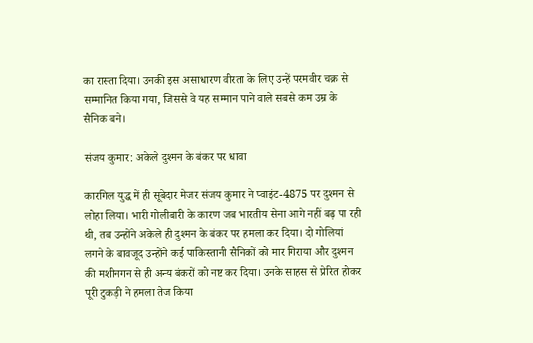का रास्ता दिया। उनकी इस असाधारण वीरता के लिए उन्हें परमवीर चक्र से सम्मानित किया गया, जिससे वे यह सम्मान पाने वाले सबसे कम उम्र के सैनिक बने।

संजय कुमार: अकेले दुश्मन के बंकर पर धावा

कारगिल युद्ध में ही सूबेदार मेजर संजय कुमार ने प्वाइंट-4875 पर दुश्मन से लोहा लिया। भारी गोलीबारी के कारण जब भारतीय सेना आगे नहीं बढ़ पा रही थी, तब उन्होंने अकेले ही दुश्मन के बंकर पर हमला कर दिया। दो गोलियां लगने के बावजूद उन्होंने कई पाकिस्तानी सैनिकों को मार गिराया और दुश्मन की मशीनगन से ही अन्य बंकरों को नष्ट कर दिया। उनके साहस से प्रेरित होकर पूरी टुकड़ी ने हमला तेज किया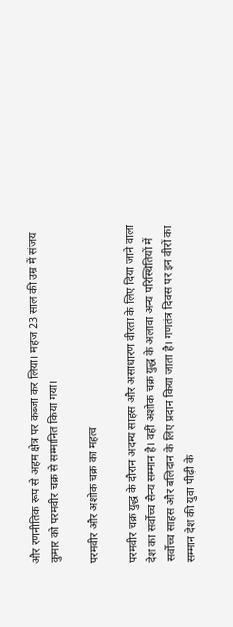और रणनीतिक रूप से अहम क्षेत्र पर कब्जा कर लिया। महज 23 साल की उम्र में संजय कुमार को परमवीर चक्र से सम्मानित किया गया।

परमवीर और अशोक चक्र का महत्व

परमवीर चक्र युद्ध के दौरान अदम्य साहस और असाधारण वीरता के लिए दिया जाने वाला देश का सर्वोच्च सैन्य सम्मान है। वहीं अशोक चक्र युद्ध के अलावा अन्य परिस्थितियों में सर्वोच्च साहस और बलिदान के लिए प्रदान किया जाता है। गणतंत्र दिवस पर इन वीरों का सम्मान देश की युवा पीढ़ी के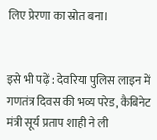लिए प्रेरणा का स्रोत बना।


इसे भी पढ़ें : देवरिया पुलिस लाइन में गणतंत्र दिवस की भव्य परेड, कैबिनेट मंत्री सूर्य प्रताप शाही ने ली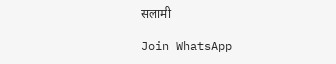सलामी

Join WhatsApp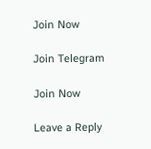Join Now

Join Telegram

Join Now

Leave a Reply